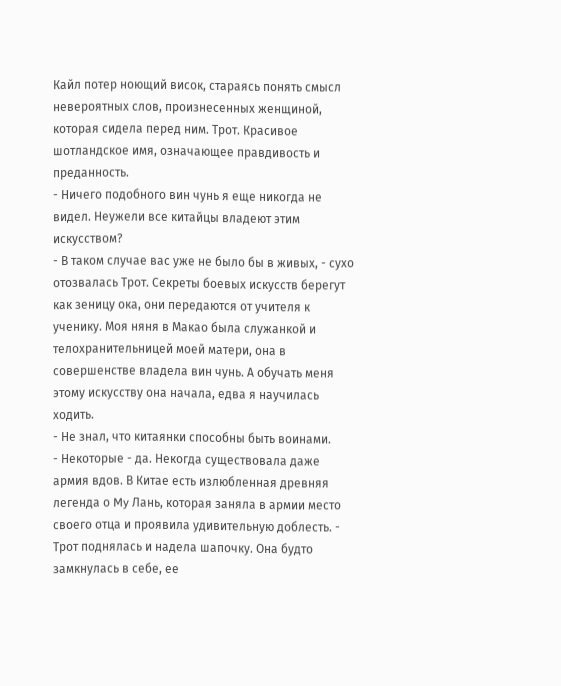Кайл потер ноющий висок, стараясь понять смысл невероятных слов, произнесенных женщиной, которая сидела перед ним. Трот. Красивое шотландское имя, означающее правдивость и преданность.
- Ничего подобного вин чунь я еще никогда не видел. Неужели все китайцы владеют этим искусством?
- В таком случае вас уже не было бы в живых, - сухо отозвалась Трот. Секреты боевых искусств берегут как зеницу ока, они передаются от учителя к ученику. Моя няня в Макао была служанкой и телохранительницей моей матери, она в совершенстве владела вин чунь. А обучать меня этому искусству она начала, едва я научилась ходить.
- Не знал, что китаянки способны быть воинами.
- Некоторые - да. Некогда существовала даже армия вдов. В Китае есть излюбленная древняя легенда о My Лань, которая заняла в армии место своего отца и проявила удивительную доблесть. - Трот поднялась и надела шапочку. Она будто замкнулась в себе, ее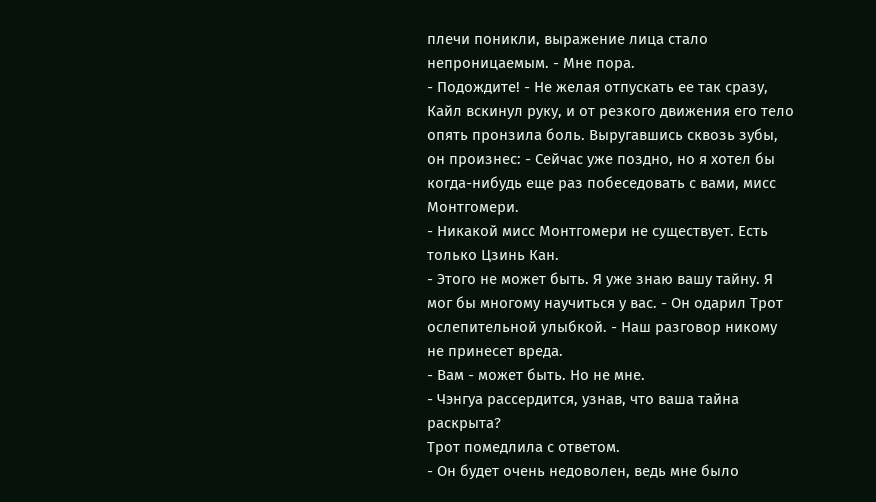плечи поникли, выражение лица стало непроницаемым. - Мне пора.
- Подождите! - Не желая отпускать ее так сразу, Кайл вскинул руку, и от резкого движения его тело опять пронзила боль. Выругавшись сквозь зубы, он произнес: - Сейчас уже поздно, но я хотел бы когда-нибудь еще раз побеседовать с вами, мисс Монтгомери.
- Никакой мисс Монтгомери не существует. Есть только Цзинь Кан.
- Этого не может быть. Я уже знаю вашу тайну. Я мог бы многому научиться у вас. - Он одарил Трот ослепительной улыбкой. - Наш разговор никому не принесет вреда.
- Вам - может быть. Но не мне.
- Чэнгуа рассердится, узнав, что ваша тайна раскрыта?
Трот помедлила с ответом.
- Он будет очень недоволен, ведь мне было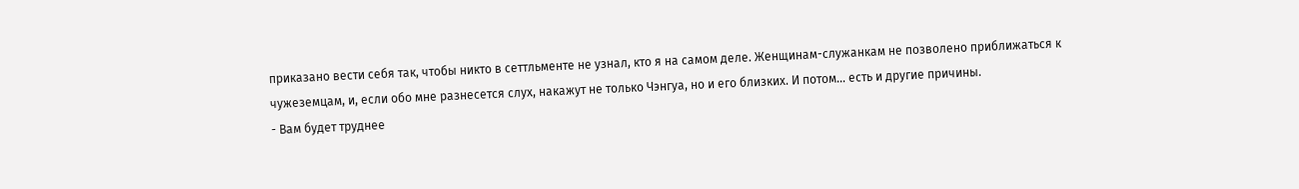приказано вести себя так, чтобы никто в сеттльменте не узнал, кто я на самом деле. Женщинам-служанкам не позволено приближаться к чужеземцам, и, если обо мне разнесется слух, накажут не только Чэнгуа, но и его близких. И потом... есть и другие причины.
- Вам будет труднее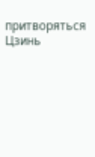притворяться Цзинь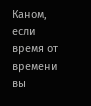Каном, если время от времени вы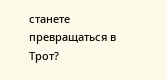станете превращаться в Трот?